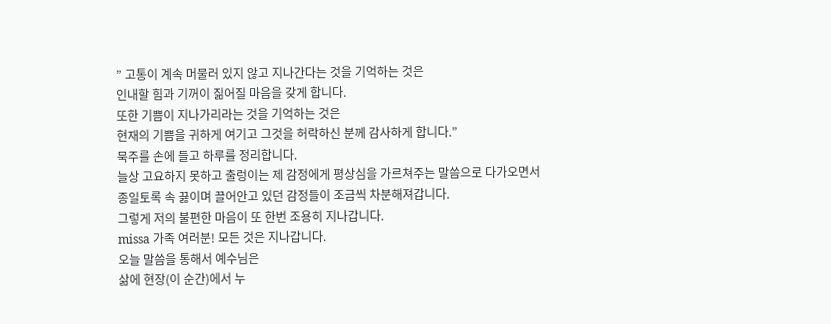” 고통이 계속 머물러 있지 않고 지나간다는 것을 기억하는 것은
인내할 힘과 기꺼이 짊어질 마음을 갖게 합니다.
또한 기쁨이 지나가리라는 것을 기억하는 것은
현재의 기쁨을 귀하게 여기고 그것을 허락하신 분께 감사하게 합니다.”
묵주를 손에 들고 하루를 정리합니다.
늘상 고요하지 못하고 출렁이는 제 감정에게 평상심을 가르쳐주는 말씀으로 다가오면서
종일토록 속 끓이며 끌어안고 있던 감정들이 조금씩 차분해져갑니다.
그렇게 저의 불편한 마음이 또 한번 조용히 지나갑니다.
missa 가족 여러분! 모든 것은 지나갑니다.
오늘 말씀을 통해서 예수님은
삶에 현장(이 순간)에서 누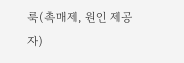룩(촉매제, 원인 제공자)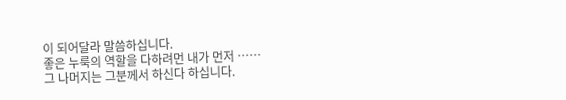이 되어달라 말씀하십니다.
좋은 누룩의 역할을 다하려먼 내가 먼저 ……
그 나머지는 그분께서 하신다 하십니다.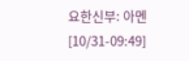요한신부: 아멘 [10/31-09:49]